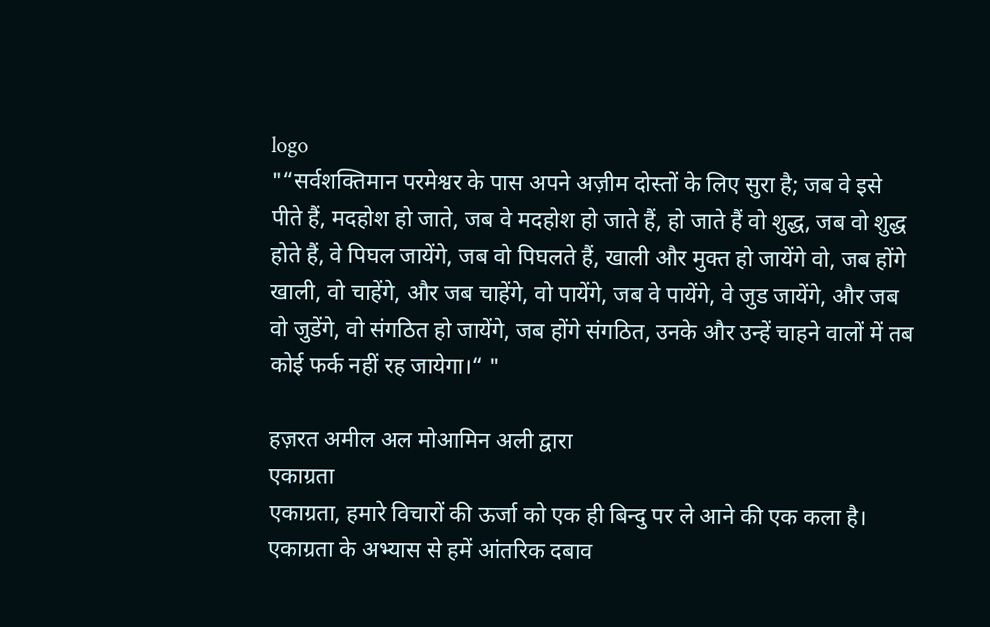logo
"“सर्वशक्तिमान परमेश्वर के पास अपने अज़ीम दोस्तों के लिए सुरा है; जब वे इसे पीते हैं, मदहोश हो जाते, जब वे मदहोश हो जाते हैं, हो जाते हैं वो शुद्ध, जब वो शुद्ध होते हैं, वे पिघल जायेंगे, जब वो पिघलते हैं, खाली और मुक्त हो जायेंगे वो, जब होंगे खाली, वो चाहेंगे, और जब चाहेंगे, वो पायेंगे, जब वे पायेंगे, वे जुड जायेंगे, और जब वो जुडेंगे, वो संगठित हो जायेंगे, जब होंगे संगठित, उनके और उन्हें चाहने वालों में तब कोई फर्क नहीं रह जायेगा।“ "

हज़रत अमील अल मोआमिन अली द्वारा
एकाग्रता
एकाग्रता, हमारे विचारों की ऊर्जा को एक ही बिन्दु पर ले आने की एक कला है। एकाग्रता के अभ्यास से हमें आंतरिक दबाव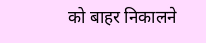को बाहर निकालने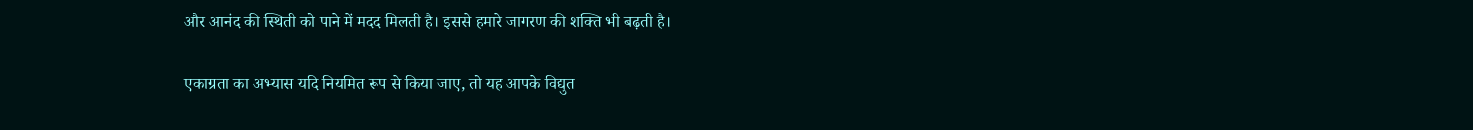और आनंद की स्थिती को पाने में मदद मिलती है। इससे हमारे जागरण की शक्ति भी बढ़ती है।

एकाग्रता का अभ्यास यदि नियमित रूप से किया जाए, तो यह आपके विद्युत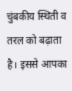चुंबकीय स्थिती व तरल को बढ़ाता है। इससे आपका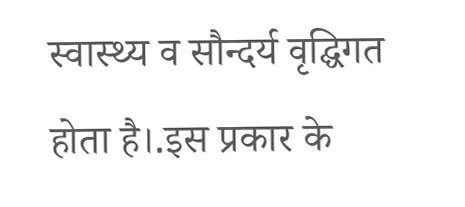स्वास्थ्य व सौन्दर्य वृद्घिगत होता है।.इस प्रकार के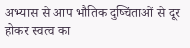अभ्यास से आप भौतिक दुष्चिंताओं से दूर होकर स्वत्व का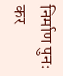निर्माण पुनः कर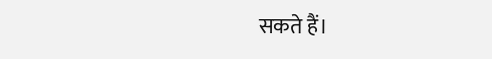सकते हैं।